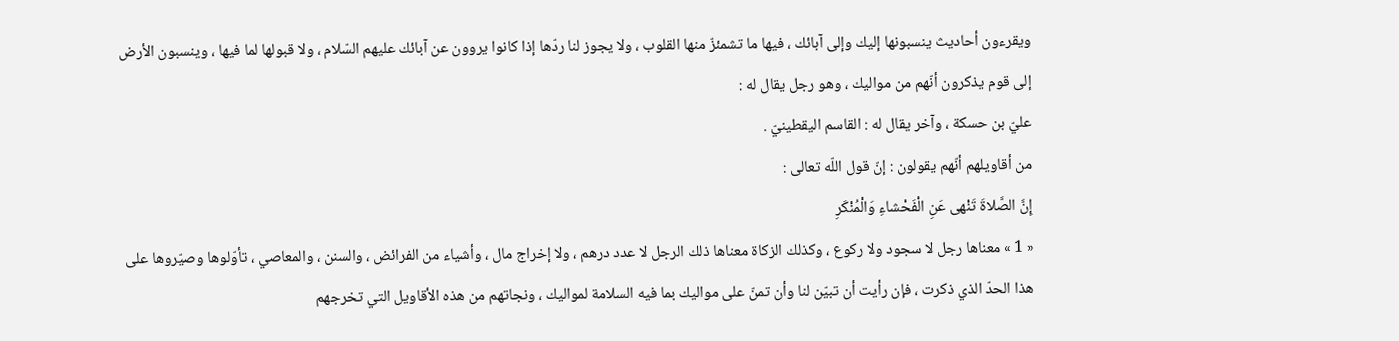ويقرءون أحاديث ينسبونها إليك وإلى آبائك ، فيها ما تشمئزّ منها القلوب ، ولا يجوز لنا ردّها إذا كانوا يروون عن آبائك عليهم السّلام ، ولا قبولها لما فيها ، وينسبون الأرض إلى قوم يذكرون أنّهم من مواليك ، وهو رجل يقال له :
عليّ بن حسكة ، وآخر يقال له : القاسم اليقطينيّ .
من أقاويلهم أنّهم يقولون : إنّ قول اللّه تعالى :
إِنَّ الصَّلاةَ تَنْهى عَنِ الْفَحْشاءِ وَالْمُنْكَرِ
« 1 » معناها رجل لا سجود ولا ركوع ، وكذلك الزكاة معناها ذلك الرجل لا عدد درهم ، ولا إخراج مال ، وأشياء من الفرائض ، والسنن ، والمعاصي ، تأوّلوها وصيّروها على هذا الحدّ الذي ذكرت ، فإن رأيت أن تبيّن لنا وأن تمنّ على مواليك بما فيه السلامة لمواليك ، ونجاتهم من هذه الأقاويل التي تخرجهم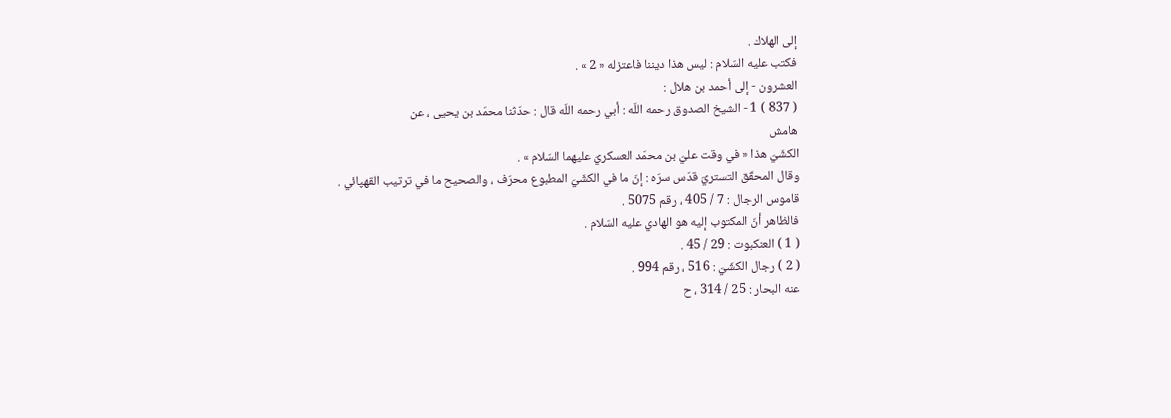إلى الهلاك .
فكتب عليه السّلام : ليس هذا ديننا فاعتزله « 2 » .
العشرون - إلى أحمد بن هلال :
( 837 ) 1 - الشيخ الصدوق رحمه اللّه : أبي رحمه اللّه قال : حدّثنا محمّد بن يحيى ، عن
هامش
الكشّيّ هذا « في وقت عليّ بن محمّد العسكريّ عليهما السّلام » .
وقال المحقّق التستريّ قدّس سرّه : إنّ ما في الكشّيّ المطبوع محرّف ، والصحيح ما في ترتيب القهپائي .
قاموس الرجال : 7 / 405 ، رقم 5075 .
فالظاهر أنّ المكتوب إليه هو الهادي عليه السّلام .
( 1 ) العنكبوت : 29 / 45 .
( 2 ) رجال الكشّيّ : 516 ، رقم 994 .
عنه البحار : 25 / 314 ، ح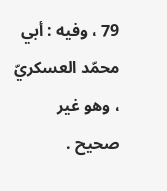79 ، وفيه : أبي محمّد العسكريّ ، وهو غير صحيح .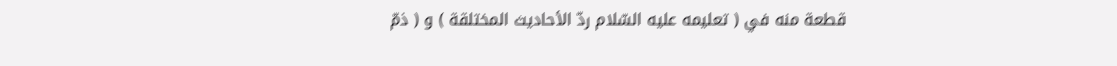قطعة منه في ( تعليمه عليه السّلام ردّ الأحاديث المختلقة ) و ( ذمّ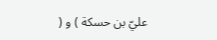عليّ بن حسكة ) و (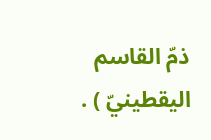ذمّ القاسم اليقطينيّ ) .